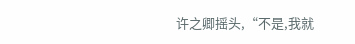许之卿摇头,“不是,我就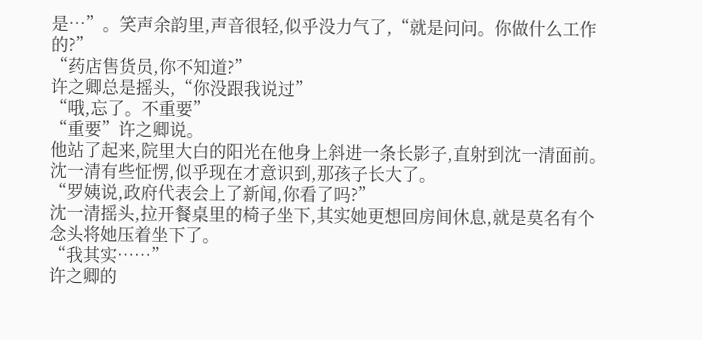是…”。笑声余韵里,声音很轻,似乎没力气了,“就是问问。你做什么工作的?”
“药店售货员,你不知道?”
许之卿总是摇头,“你没跟我说过”
“哦,忘了。不重要”
“重要”许之卿说。
他站了起来,院里大白的阳光在他身上斜进一条长影子,直射到沈一清面前。沈一清有些怔愣,似乎现在才意识到,那孩子长大了。
“罗姨说,政府代表会上了新闻,你看了吗?”
沈一清摇头,拉开餐桌里的椅子坐下,其实她更想回房间休息,就是莫名有个念头将她压着坐下了。
“我其实……”
许之卿的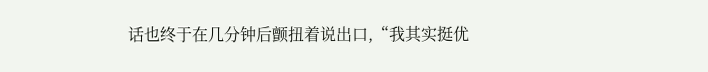话也终于在几分钟后颤扭着说出口,“我其实挺优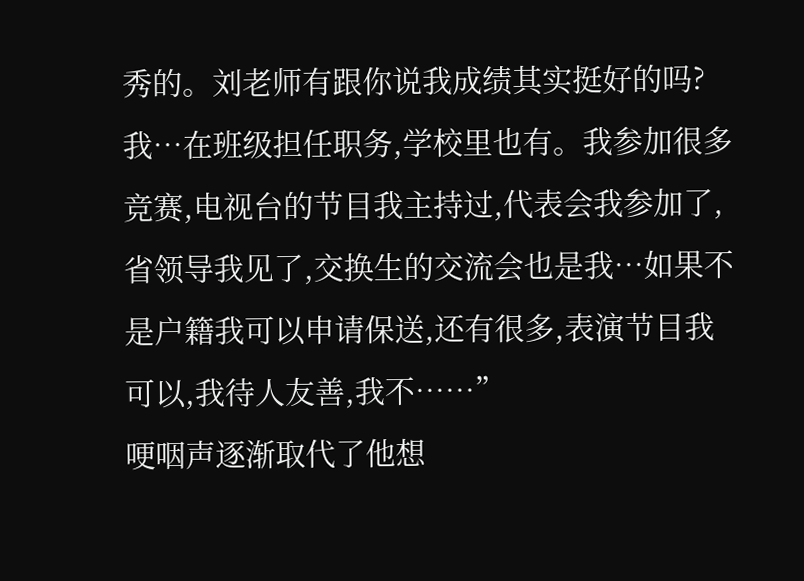秀的。刘老师有跟你说我成绩其实挺好的吗?我…在班级担任职务,学校里也有。我参加很多竞赛,电视台的节目我主持过,代表会我参加了,省领导我见了,交换生的交流会也是我…如果不是户籍我可以申请保送,还有很多,表演节目我可以,我待人友善,我不……”
哽咽声逐渐取代了他想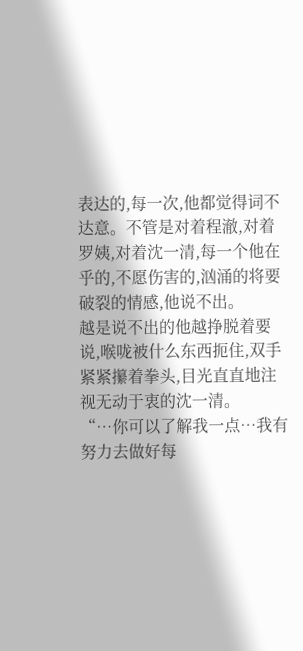表达的,每一次,他都觉得词不达意。不管是对着程澈,对着罗姨,对着沈一清,每一个他在乎的,不愿伤害的,汹涌的将要破裂的情感,他说不出。
越是说不出的他越挣脱着要说,喉咙被什么东西扼住,双手紧紧攥着拳头,目光直直地注视无动于衷的沈一清。
“…你可以了解我一点…我有努力去做好每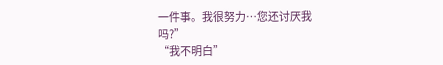一件事。我很努力…您还讨厌我吗?”
“我不明白”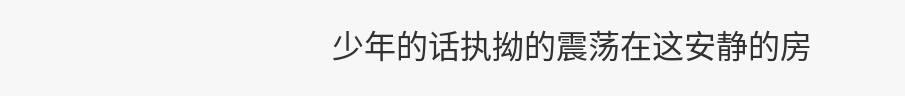少年的话执拗的震荡在这安静的房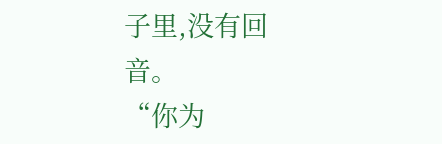子里,没有回音。
“你为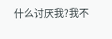什么讨厌我?我不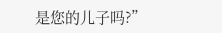是您的儿子吗?”